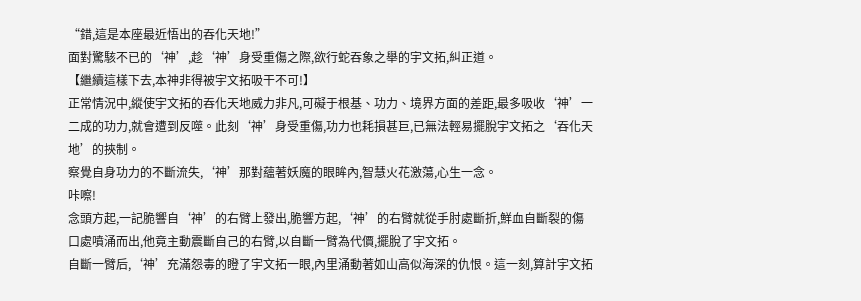“錯,這是本座最近悟出的吞化天地!”
面對驚駭不已的‘神’,趁‘神’身受重傷之際,欲行蛇吞象之舉的宇文拓,糾正道。
【繼續這樣下去,本神非得被宇文拓吸干不可!】
正常情況中,縱使宇文拓的吞化天地威力非凡,可礙于根基、功力、境界方面的差距,最多吸收‘神’一二成的功力,就會遭到反噬。此刻‘神’身受重傷,功力也耗損甚巨,已無法輕易擺脫宇文拓之‘吞化天地’的挾制。
察覺自身功力的不斷流失,‘神’那對蘊著妖魔的眼眸內,智慧火花激蕩,心生一念。
咔嚓!
念頭方起,一記脆響自‘神’的右臂上發出,脆響方起,‘神’的右臂就從手肘處斷折,鮮血自斷裂的傷口處噴涌而出,他竟主動震斷自己的右臂,以自斷一臂為代價,擺脫了宇文拓。
自斷一臂后,‘神’充滿怨毒的瞪了宇文拓一眼,內里涌動著如山高似海深的仇恨。這一刻,算計宇文拓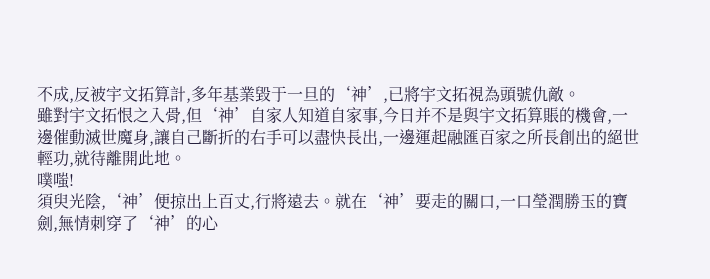不成,反被宇文拓算計,多年基業毀于一旦的‘神’,已將宇文拓視為頭號仇敵。
雖對宇文拓恨之入骨,但‘神’自家人知道自家事,今日并不是與宇文拓算賬的機會,一邊催動滅世魔身,讓自己斷折的右手可以盡快長出,一邊運起融匯百家之所長創出的絕世輕功,就待離開此地。
噗嗤!
須臾光陰,‘神’便掠出上百丈,行將遠去。就在‘神’要走的關口,一口瑩潤勝玉的寶劍,無情刺穿了‘神’的心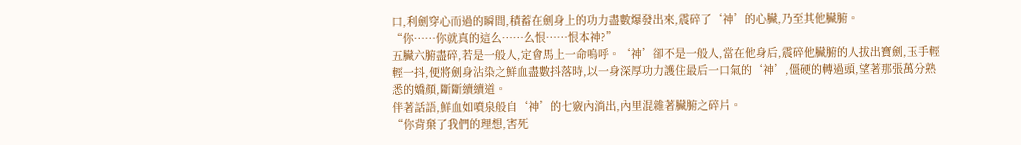口,利劍穿心而過的瞬間,積蓄在劍身上的功力盡數爆發出來,震碎了‘神’的心臟,乃至其他臟腑。
“你……你就真的這么……么恨……恨本神?”
五臟六腑盡碎,若是一般人,定會馬上一命嗚呼。‘神’卻不是一般人,當在他身后,震碎他臟腑的人拔出寶劍,玉手輕輕一抖,便將劍身沾染之鮮血盡數抖落時,以一身深厚功力護住最后一口氣的‘神’,僵硬的轉過頭,望著那張萬分熟悉的嬌顏,斷斷續續道。
伴著話語,鮮血如噴泉般自‘神’的七竅內淌出,內里混雜著臟腑之碎片。
“你背棄了我們的理想,害死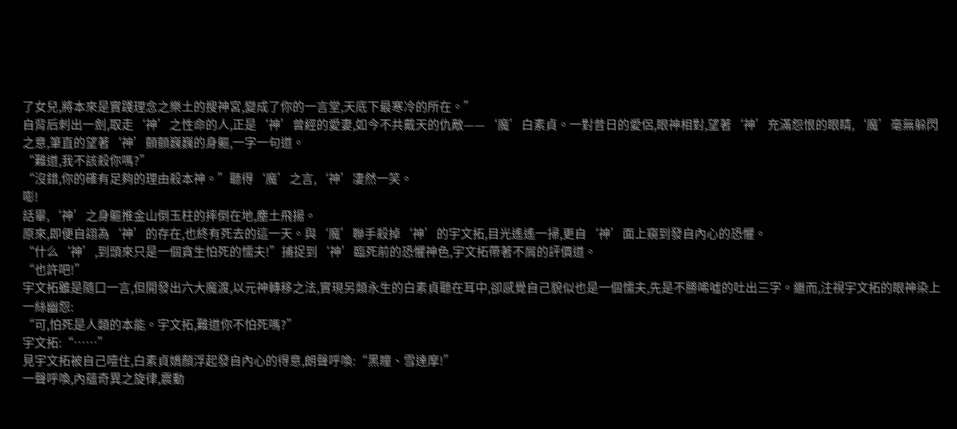了女兒,將本來是實踐理念之樂土的搜神宮,變成了你的一言堂,天底下最寒冷的所在。”
自背后刺出一劍,取走‘神’之性命的人,正是‘神’曾經的愛妻,如今不共戴天的仇敵——‘魔’白素貞。一對昔日的愛侶,眼神相對,望著‘神’充滿怨恨的眼睛,‘魔’毫無躲閃之意,筆直的望著‘神’顫顫巍巍的身軀,一字一句道。
“難道,我不該殺你嗎?”
“沒錯,你的確有足夠的理由殺本神。”聽得‘魔’之言,‘神’凄然一笑。
嘭!
話畢,‘神’之身軀推金山倒玉柱的摔倒在地,塵土飛揚。
原來,即便自詡為‘神’的存在,也終有死去的這一天。與‘魔’聯手殺掉‘神’的宇文拓,目光遙遙一掃,更自‘神’面上窺到發自內心的恐懼。
“什么‘神’,到頭來只是一個貪生怕死的懦夫!”捕捉到‘神’臨死前的恐懼神色,宇文拓帶著不屑的評價道。
“也許吧!”
宇文拓雖是隨口一言,但開發出六大魔渡,以元神轉移之法,實現另類永生的白素貞聽在耳中,卻感覺自己貌似也是一個懦夫,先是不勝唏噓的吐出三字。繼而,注視宇文拓的眼神染上一絲幽怨:
“可,怕死是人類的本能。宇文拓,難道你不怕死嗎?”
宇文拓:“……”
見宇文拓被自己噎住,白素貞嬌顏浮起發自內心的得意,朗聲呼喚:“黑瞳、雪達摩!”
一聲呼喚,內蘊奇異之旋律,震動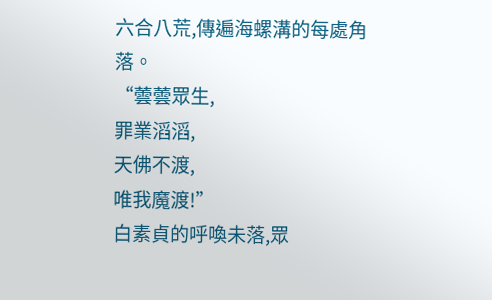六合八荒,傳遍海螺溝的每處角落。
“蕓蕓眾生,
罪業滔滔,
天佛不渡,
唯我魔渡!”
白素貞的呼喚未落,眾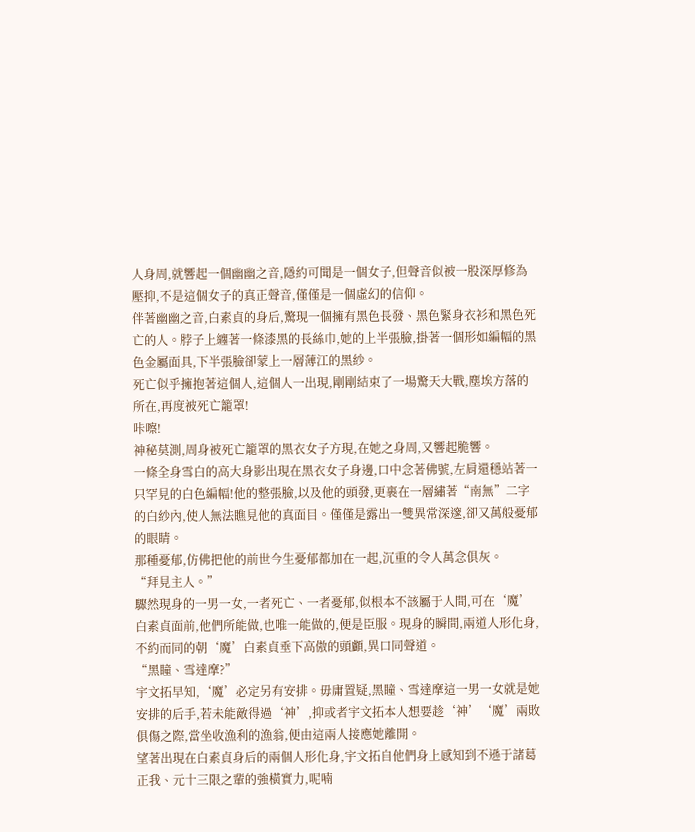人身周,就響起一個幽幽之音,隱約可聞是一個女子,但聲音似被一股深厚修為壓抑,不是這個女子的真正聲音,僅僅是一個虛幻的信仰。
伴著幽幽之音,白素貞的身后,驚現一個擁有黑色長發、黑色緊身衣衫和黑色死亡的人。脖子上纏著一條漆黑的長絲巾,她的上半張臉,掛著一個形如編幅的黑色金屬面具,下半張臉卻蒙上一層薄江的黑紗。
死亡似乎擁抱著這個人,這個人一出現,剛剛結束了一場驚天大戰,塵埃方落的所在,再度被死亡籠罩!
咔嚓!
神秘莫測,周身被死亡籠罩的黑衣女子方現,在她之身周,又響起脆響。
一條全身雪白的高大身影出現在黑衣女子身邊,口中念著佛號,左肩還穩站著一只罕見的白色編幅!他的整張臉,以及他的頭發,更裹在一層繡著“南無”二字的白紗內,使人無法瞧見他的真面目。僅僅是露出一雙異常深邃,卻又萬般憂郁的眼睛。
那種憂郁,仿佛把他的前世今生憂郁都加在一起,沉重的令人萬念俱灰。
“拜見主人。”
驟然現身的一男一女,一者死亡、一者憂郁,似根本不該屬于人間,可在‘魔’白素貞面前,他們所能做,也唯一能做的,便是臣服。現身的瞬間,兩道人形化身,不約而同的朝‘魔’白素貞垂下高傲的頭顱,異口同聲道。
“黑瞳、雪達摩?”
宇文拓早知,‘魔’必定另有安排。毋庸置疑,黑瞳、雪達摩這一男一女就是她安排的后手,若未能敵得過‘神’,抑或者宇文拓本人想要趁‘神’‘魔’兩敗俱傷之際,當坐收漁利的漁翁,便由這兩人接應她離開。
望著出現在白素貞身后的兩個人形化身,宇文拓自他們身上感知到不遜于諸葛正我、元十三限之輩的強橫實力,呢喃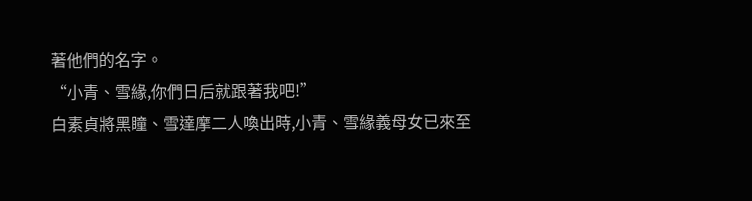著他們的名字。
“小青、雪緣,你們日后就跟著我吧!”
白素貞將黑瞳、雪達摩二人喚出時,小青、雪緣義母女已來至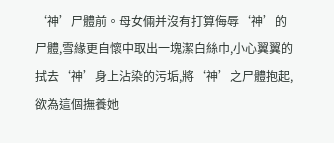‘神’尸體前。母女倆并沒有打算侮辱‘神’的尸體,雪緣更自懷中取出一塊潔白絲巾,小心翼翼的拭去‘神’身上沾染的污垢,將‘神’之尸體抱起,欲為這個撫養她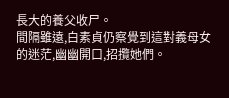長大的養父收尸。
間隔雖遠,白素貞仍察覺到這對義母女的迷茫,幽幽開口,招攬她們。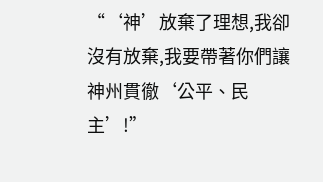“‘神’放棄了理想,我卻沒有放棄,我要帶著你們讓神州貫徹‘公平、民主’!”